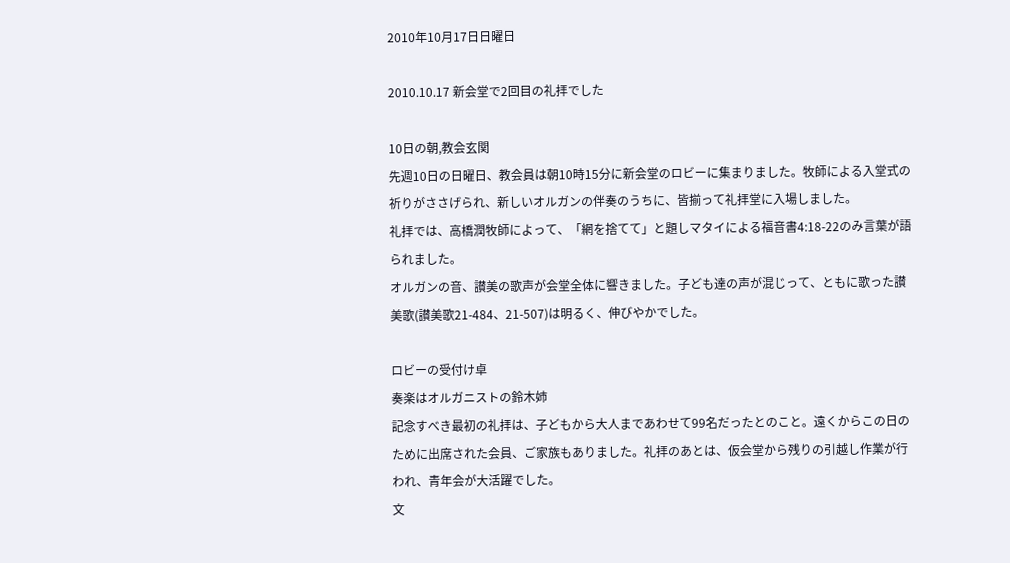2010年10月17日日曜日

2010.10.17 新会堂で2回目の礼拝でした

10日の朝,教会玄関
先週10日の日曜日、教会員は朝10時15分に新会堂のロビーに集まりました。牧師による入堂式の祈りがささげられ、新しいオルガンの伴奏のうちに、皆揃って礼拝堂に入場しました。
礼拝では、高橋潤牧師によって、「網を捨てて」と題しマタイによる福音書4:18-22のみ言葉が語られました。
オルガンの音、讃美の歌声が会堂全体に響きました。子ども達の声が混じって、ともに歌った讃美歌(讃美歌21-484、21-507)は明るく、伸びやかでした。

ロビーの受付け卓
奏楽はオルガニストの鈴木姉
記念すべき最初の礼拝は、子どもから大人まであわせて99名だったとのこと。遠くからこの日のために出席された会員、ご家族もありました。礼拝のあとは、仮会堂から残りの引越し作業が行われ、青年会が大活躍でした。
文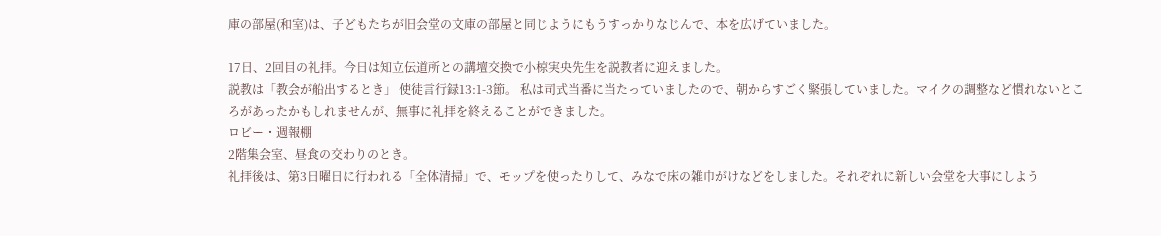庫の部屋(和室)は、子どもたちが旧会堂の文庫の部屋と同じようにもうすっかりなじんで、本を広げていました。

17日、2回目の礼拝。今日は知立伝道所との講壇交換で小椋実央先生を説教者に迎えました。
説教は「教会が船出するとき」 使徒言行録13:1-3節。 私は司式当番に当たっていましたので、朝からすごく緊張していました。マイクの調整など慣れないところがあったかもしれませんが、無事に礼拝を終えることができました。
ロビー・週報棚
2階集会室、昼食の交わりのとき。
礼拝後は、第3日曜日に行われる「全体清掃」で、モップを使ったりして、みなで床の雑巾がけなどをしました。それぞれに新しい会堂を大事にしよう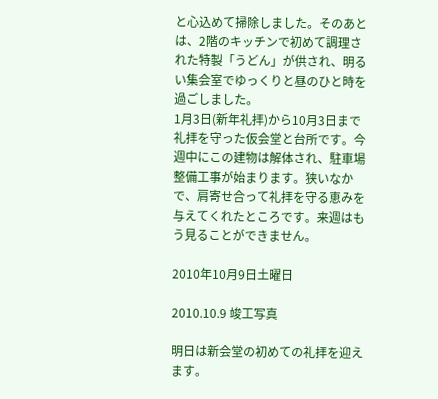と心込めて掃除しました。そのあとは、2階のキッチンで初めて調理された特製「うどん」が供され、明るい集会室でゆっくりと昼のひと時を過ごしました。
1月3日(新年礼拝)から10月3日まで礼拝を守った仮会堂と台所です。今週中にこの建物は解体され、駐車場整備工事が始まります。狭いなかで、肩寄せ合って礼拝を守る恵みを与えてくれたところです。来週はもう見ることができません。

2010年10月9日土曜日

2010.10.9 竣工写真

明日は新会堂の初めての礼拝を迎えます。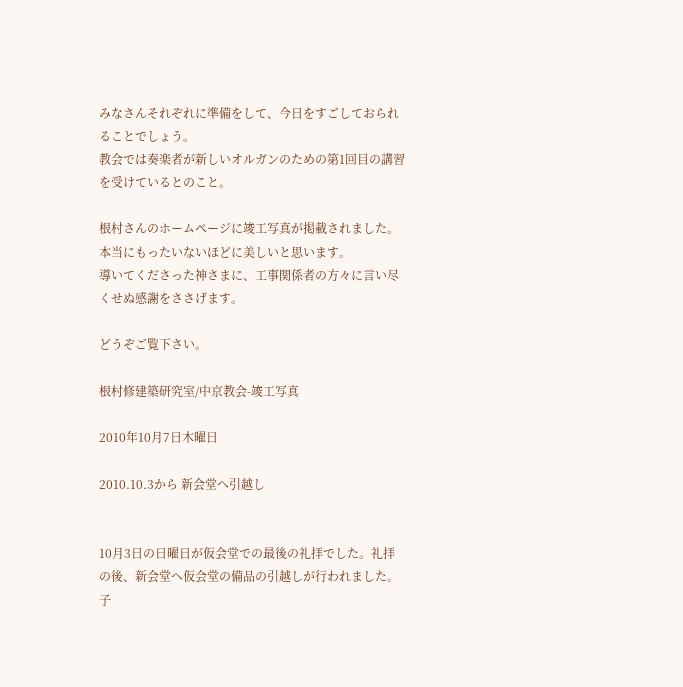みなさんそれぞれに準備をして、今日をすごしておられることでしょう。
教会では奏楽者が新しいオルガンのための第1回目の講習を受けているとのこと。

根村さんのホームページに竣工写真が掲載されました。
本当にもったいないほどに美しいと思います。
導いてくださった神さまに、工事関係者の方々に言い尽くせぬ感謝をささげます。

どうぞご覧下さい。

根村修建築研究室/中京教会-竣工写真

2010年10月7日木曜日

2010.10.3から 新会堂へ引越し


10月3日の日曜日が仮会堂での最後の礼拝でした。礼拝の後、新会堂へ仮会堂の備品の引越しが行われました。子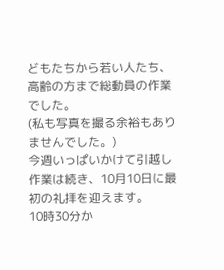どもたちから若い人たち、高齢の方まで総動員の作業でした。
(私も写真を撮る余裕もありませんでした。)
今週いっぱいかけて引越し作業は続き、10月10日に最初の礼拝を迎えます。
10時30分か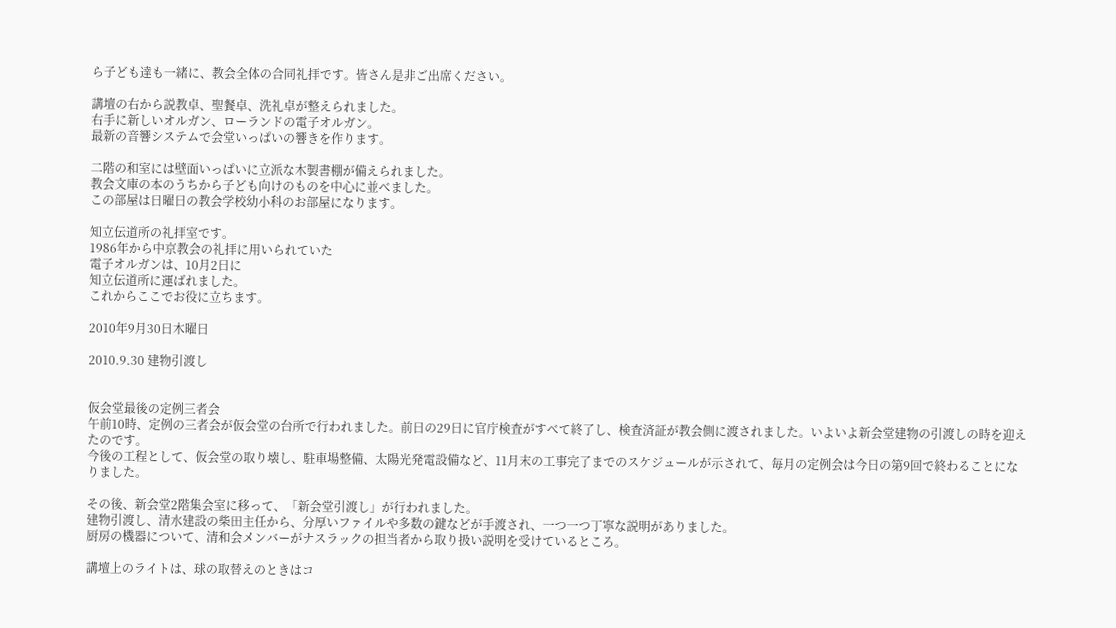ら子ども達も一緒に、教会全体の合同礼拝です。皆さん是非ご出席ください。

講壇の右から説教卓、聖餐卓、洗礼卓が整えられました。
右手に新しいオルガン、ローランドの電子オルガン。
最新の音響システムで会堂いっぱいの響きを作ります。

二階の和室には壁面いっぱいに立派な木製書棚が備えられました。
教会文庫の本のうちから子ども向けのものを中心に並べました。
この部屋は日曜日の教会学校幼小科のお部屋になります。

知立伝道所の礼拝室です。
1986年から中京教会の礼拝に用いられていた
電子オルガンは、10月2日に
知立伝道所に運ばれました。
これからここでお役に立ちます。

2010年9月30日木曜日

2010.9.30 建物引渡し


仮会堂最後の定例三者会
午前10時、定例の三者会が仮会堂の台所で行われました。前日の29日に官庁検査がすべて終了し、検査済証が教会側に渡されました。いよいよ新会堂建物の引渡しの時を迎えたのです。
今後の工程として、仮会堂の取り壊し、駐車場整備、太陽光発電設備など、11月末の工事完了までのスケジュールが示されて、毎月の定例会は今日の第9回で終わることになりました。

その後、新会堂2階集会室に移って、「新会堂引渡し」が行われました。
建物引渡し、清水建設の柴田主任から、分厚いファイルや多数の鍵などが手渡され、一つ一つ丁寧な説明がありました。
厨房の機器について、清和会メンバーがナスラックの担当者から取り扱い説明を受けているところ。

講壇上のライトは、球の取替えのときはコ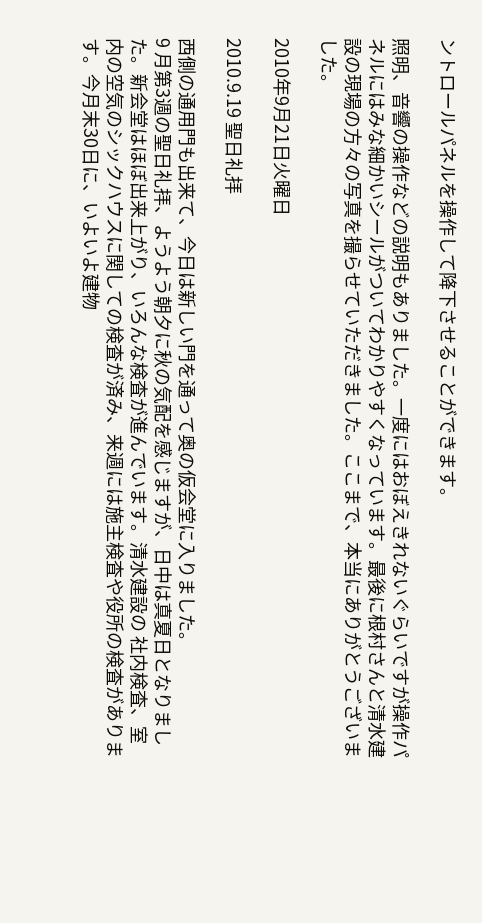ントロールパネルを操作して降下させることができます。

照明、音響の操作などの説明もありました。一度にはおぼえきれないぐらいですが操作パネルにはみな細かいシールがついてわかりやすくなっています。最後に根村さんと清水建設の現場の方々の写真を撮らせていただきました。ここまで、本当にありがとうございました。

2010年9月21日火曜日

2010.9.19 聖日礼拝

西側の通用門も出来て、今日は新しい門を通って奥の仮会堂に入りました。
9 月第3週の聖日礼拝、ようよう朝夕に秋の気配を感じますが、日中は真夏日となりました。新会堂はほぼ出来上がり、いろんな検査が進んでいます。清水建設の 社内検査、室内の空気のシックハウスに関しての検査が済み、来週には施主検査や役所の検査があります。今月末30日に、いよいよ建物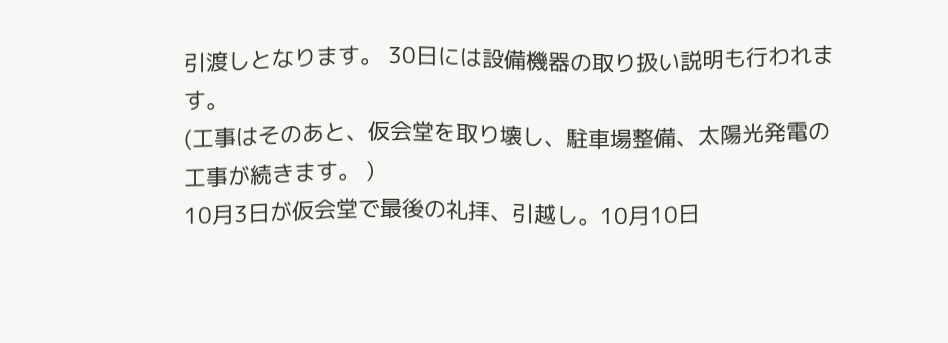引渡しとなります。 30日には設備機器の取り扱い説明も行われます。
(工事はそのあと、仮会堂を取り壊し、駐車場整備、太陽光発電の工事が続きます。 )
10月3日が仮会堂で最後の礼拝、引越し。10月10日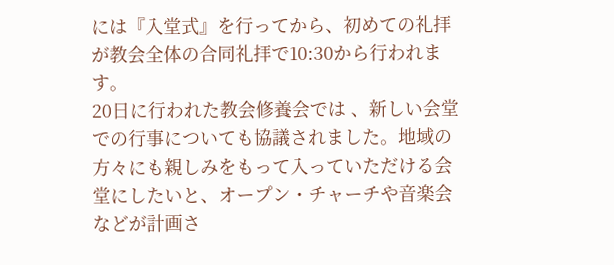には『入堂式』を行ってから、初めての礼拝が教会全体の合同礼拝で10:30から行われます。
20日に行われた教会修養会では 、新しい会堂での行事についても協議されました。地域の方々にも親しみをもって入っていただける会堂にしたいと、オープン・チャーチや音楽会などが計画さ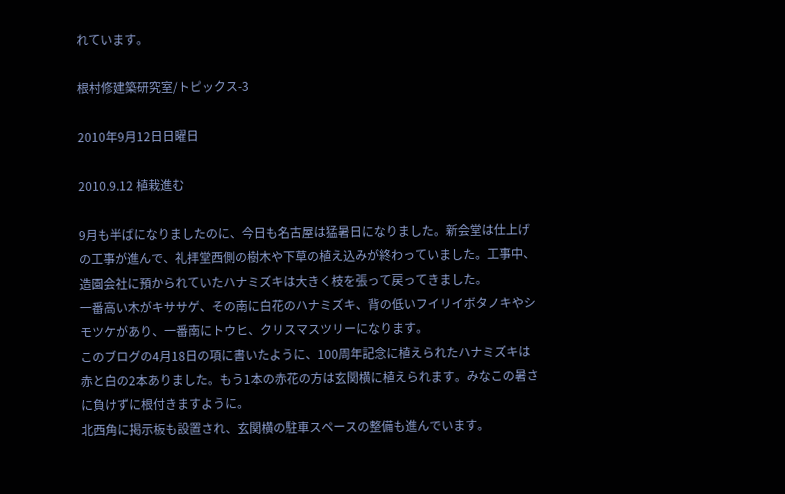れています。

根村修建築研究室/トピックス-3

2010年9月12日日曜日

2010.9.12 植栽進む

9月も半ばになりましたのに、今日も名古屋は猛暑日になりました。新会堂は仕上げの工事が進んで、礼拝堂西側の樹木や下草の植え込みが終わっていました。工事中、造園会社に預かられていたハナミズキは大きく枝を張って戻ってきました。
一番高い木がキササゲ、その南に白花のハナミズキ、背の低いフイリイボタノキやシモツケがあり、一番南にトウヒ、クリスマスツリーになります。
このブログの4月18日の項に書いたように、100周年記念に植えられたハナミズキは赤と白の2本ありました。もう1本の赤花の方は玄関横に植えられます。みなこの暑さに負けずに根付きますように。
北西角に掲示板も設置され、玄関横の駐車スペースの整備も進んでいます。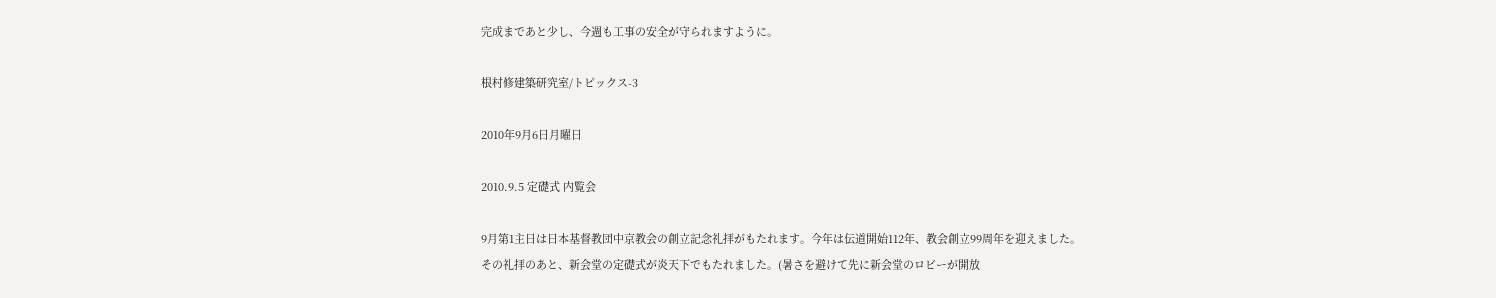完成まであと少し、今週も工事の安全が守られますように。

根村修建築研究室/トピックス-3

2010年9月6日月曜日

2010.9.5 定礎式 内覧会

9月第1主日は日本基督教団中京教会の創立記念礼拝がもたれます。今年は伝道開始112年、教会創立99周年を迎えました。
その礼拝のあと、新会堂の定礎式が炎天下でもたれました。(暑さを避けて先に新会堂のロビーが開放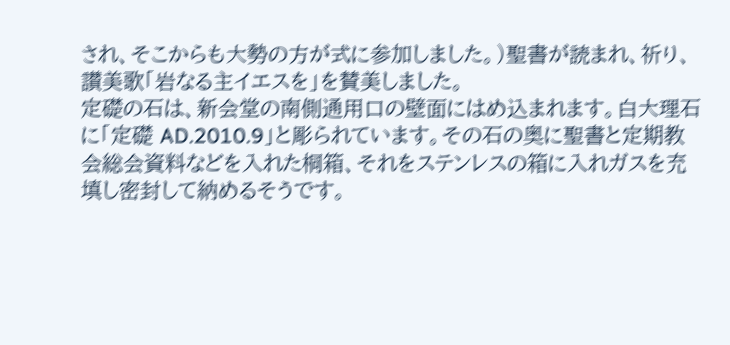され、そこからも大勢の方が式に参加しました。)聖書が読まれ、祈り、讃美歌「岩なる主イエスを」を賛美しました。
定礎の石は、新会堂の南側通用口の壁面にはめ込まれます。白大理石に「定礎 AD.2010.9」と彫られています。その石の奥に聖書と定期教会総会資料などを入れた桐箱、それをステンレスの箱に入れガスを充填し密封して納めるそうです。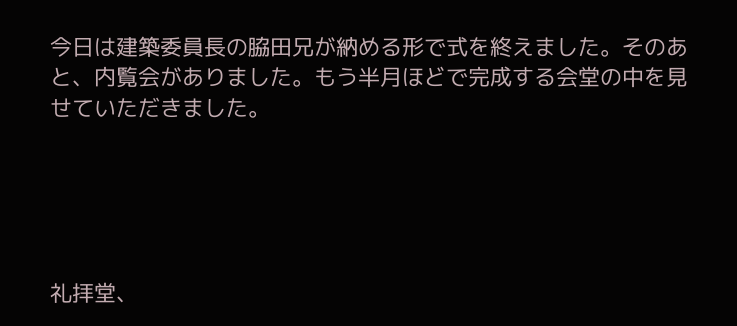今日は建築委員長の脇田兄が納める形で式を終えました。そのあと、内覧会がありました。もう半月ほどで完成する会堂の中を見せていただきました。





礼拝堂、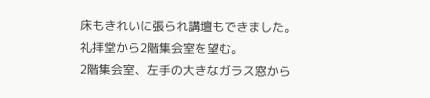床もきれいに張られ講壇もできました。
礼拝堂から2階集会室を望む。
2階集会室、左手の大きなガラス窓から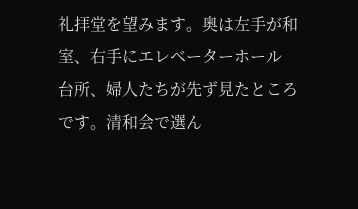礼拝堂を望みます。奥は左手が和室、右手にエレベーターホール
台所、婦人たちが先ず見たところです。清和会で選ん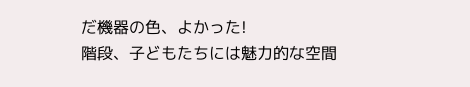だ機器の色、よかった!
階段、子どもたちには魅力的な空間